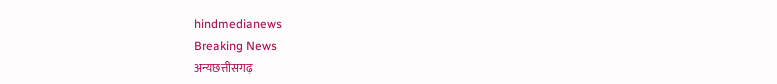hindmedianews
Breaking News
अन्यछत्तीसगढ़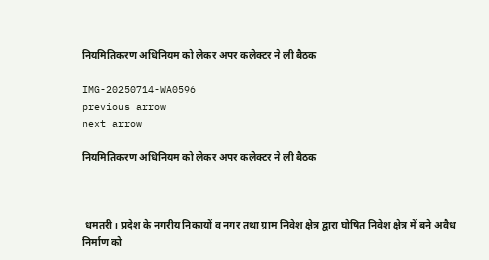नियमितिकरण अधिनियम को लेकर अपर कलेक्टर ने ली बैठक

IMG-20250714-WA0596
previous arrow
next arrow

नियमितिकरण अधिनियम को लेकर अपर कलेक्टर ने ली बैठक



 धमतरी। प्रदेश के नगरीय निकायों व नगर तथा ग्राम निवेश क्षेत्र द्वारा घोषित निवेश क्षेत्र में बने अवैध निर्माण को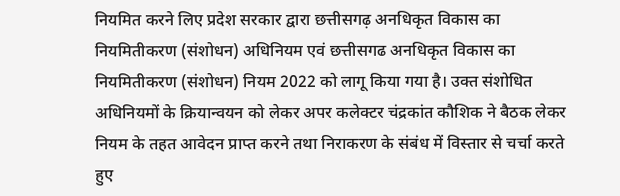नियमित करने लिए प्रदेश सरकार द्वारा छत्तीसगढ़ अनधिकृत विकास का नियमितीकरण (संशोधन) अधिनियम एवं छत्तीसगढ अनधिकृत विकास का नियमितीकरण (संशोधन) नियम 2022 को लागू किया गया है। उक्त संशोधित अधिनियमों के क्रियान्वयन को लेकर अपर कलेक्टर चंद्रकांत कौशिक ने बैठक लेकर नियम के तहत आवेदन प्राप्त करने तथा निराकरण के संबंध में विस्तार से चर्चा करते हुए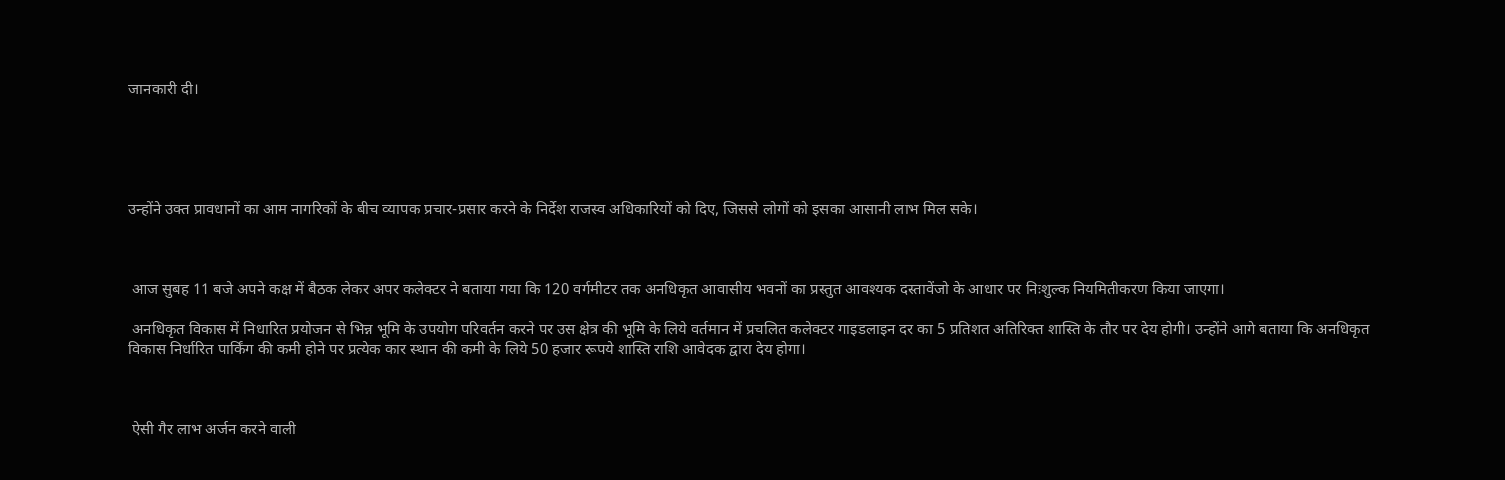जानकारी दी।





उन्होंने उक्त प्रावधानों का आम नागरिकों के बीच व्यापक प्रचार-प्रसार करने के निर्देश राजस्व अधिकारियों को दिए, जिससे लोगों को इसका आसानी लाभ मिल सके।



 आज सुबह 11 बजे अपने कक्ष में बैठक लेकर अपर कलेक्टर ने बताया गया कि 120 वर्गमीटर तक अनधिकृत आवासीय भवनों का प्रस्तुत आवश्यक दस्तावेंजो के आधार पर निःशुल्क नियमितीकरण किया जाएगा।

 अनधिकृत विकास में निधारित प्रयोजन से भिन्न भूमि के उपयोग परिवर्तन करने पर उस क्षेत्र की भूमि के लिये वर्तमान में प्रचलित कलेक्टर गाइडलाइन दर का 5 प्रतिशत अतिरिक्त शास्ति के तौर पर देय होगी। उन्होंने आगे बताया कि अनधिकृत विकास निर्धारित पार्किंग की कमी होने पर प्रत्येक कार स्थान की कमी के लिये 50 हजार रूपये शास्ति राशि आवेदक द्वारा देय होगा।



 ऐसी गैर लाभ अर्जन करने वाली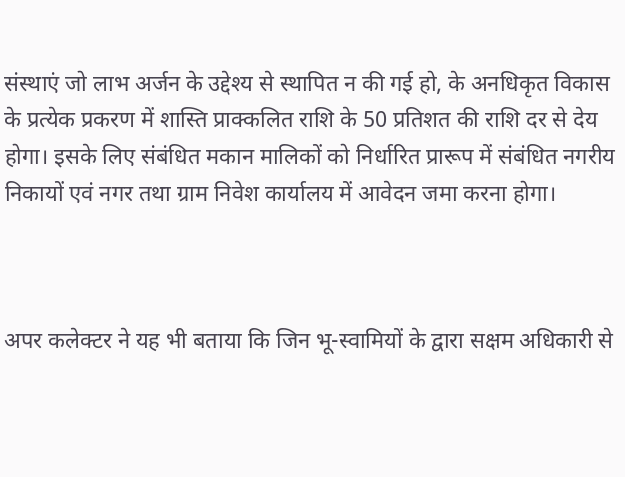संस्थाएं जो लाभ अर्जन के उद्देश्य से स्थापित न की गई हो, के अनधिकृत विकास के प्रत्येक प्रकरण में शास्ति प्राक्कलित राशि के 50 प्रतिशत की राशि दर से देय होगा। इसके लिए संबंधित मकान मालिकों को निर्धारित प्रारूप में संबंधित नगरीय निकायों एवं नगर तथा ग्राम निवेश कार्यालय में आवेदन जमा करना होगा।



अपर कलेक्टर ने यह भी बताया कि जिन भू-स्वामियों के द्वारा सक्षम अधिकारी से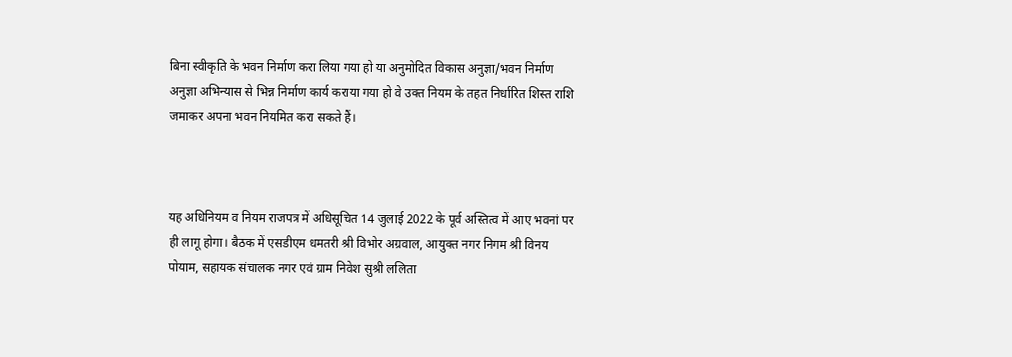बिना स्वीकृति के भवन निर्माण करा लिया गया हो या अनुमोदित विकास अनुज्ञा/भवन निर्माण अनुज्ञा अभिन्यास से भिन्न निर्माण कार्य कराया गया हो वे उक्त नियम के तहत निर्धारित शिस्त राशि जमाकर अपना भवन नियमित करा सकते हैं।



यह अधिनियम व नियम राजपत्र में अधिसूचित 14 जुलाई 2022 के पूर्व अस्तित्व में आए भवनां पर ही लागू होगा। बैठक में एसडीएम धमतरी श्री विभोर अग्रवाल, आयुक्त नगर निगम श्री विनय पोयाम, सहायक संचालक नगर एवं ग्राम निवेश सुश्री ललिता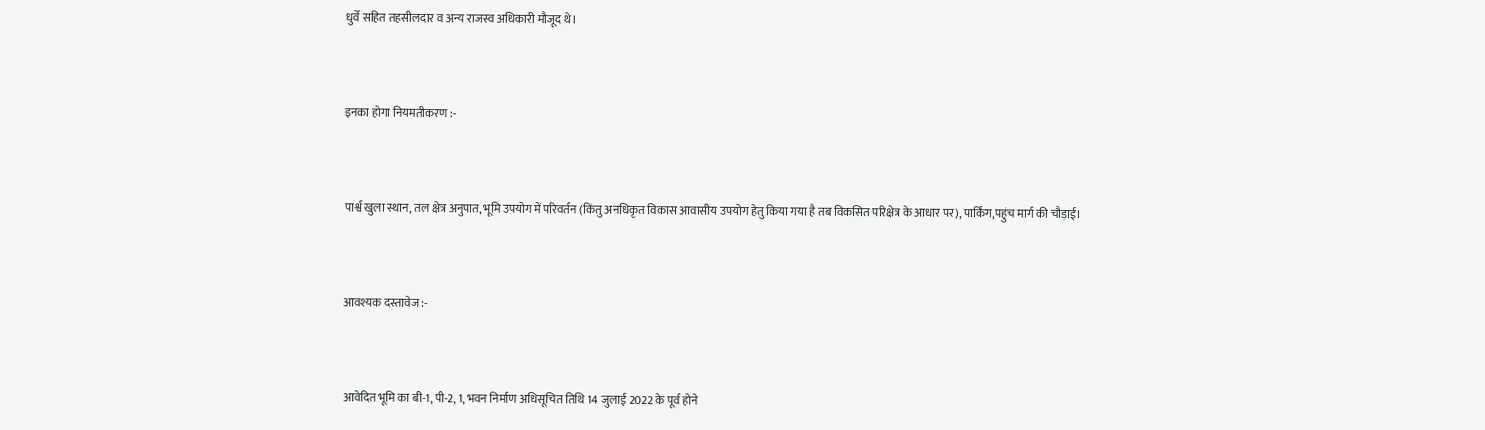धुर्वे सहित तहसीलदार व अन्य राजस्व अधिकारी मौजूद थे।



इनका होगा नियमतीकरण :-



पार्श्व खुला स्थान, तल क्षेत्र अनुपात, भूमि उपयोग में परिवर्तन (किंतु अनधिकृत विकास आवासीय उपयोग हेतु किया गया है तब विकसित परिक्षेत्र के आधार पर), पार्किंग,पहुंच मार्ग की चौड़ाई।



आवश्यक दस्तावेज :-



आवेदित भूमि का बी-1, पी-2, 1, भवन निर्माण अधिसूचित तिथि 14 जुलाई 2022 के पूर्व होने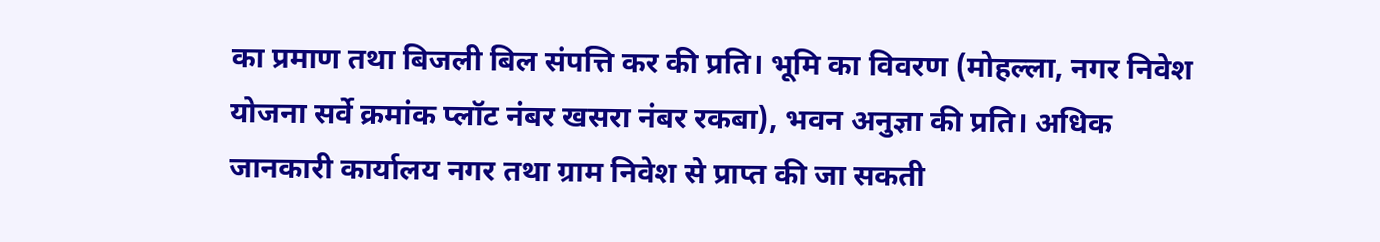का प्रमाण तथा बिजली बिल संपत्ति कर की प्रति। भूमि का विवरण (मोहल्ला, नगर निवेश योजना सर्वे क्रमांक प्लॉट नंबर खसरा नंबर रकबा), भवन अनुज्ञा की प्रति। अधिक जानकारी कार्यालय नगर तथा ग्राम निवेश से प्राप्त की जा सकती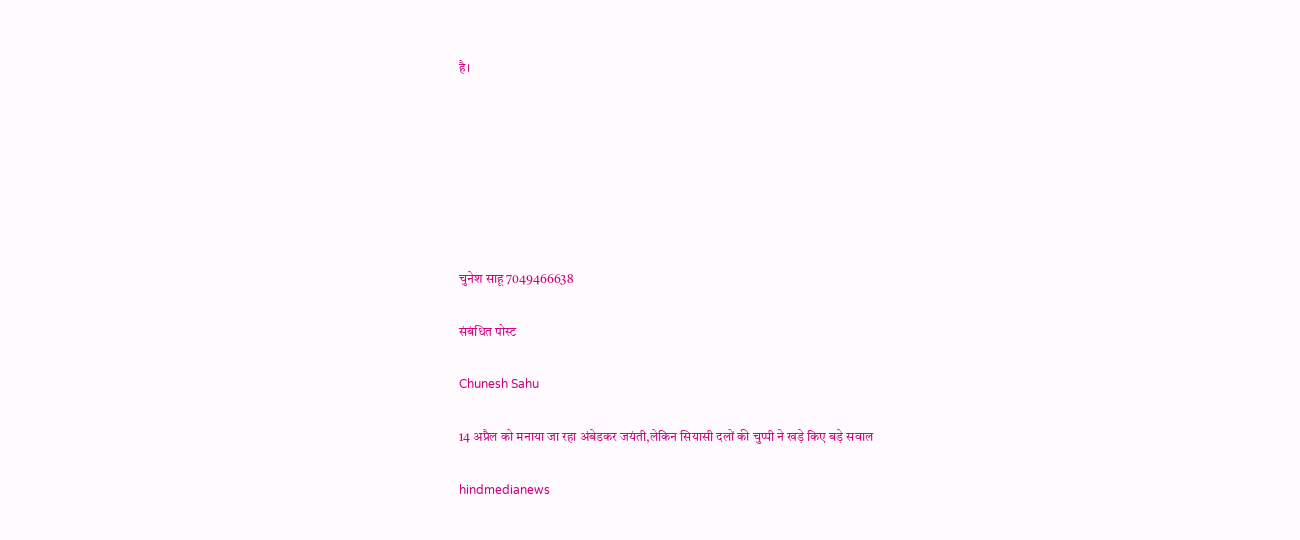है।







चुनेश साहू 7049466638

संबंधित पोस्ट

Chunesh Sahu

14 अप्रैल को मनाया जा रहा अंबेडकर जयंती,लेकिन सियासी दलों की चुप्पी ने खड़े किए बड़े सवाल

hindmedianews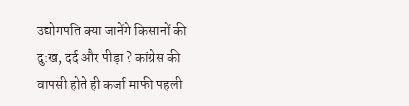उद्योगपति क्या जानेंगे किसानों की दु:ख, दर्द और पीड़ा ? कांग्रेस की वापसी होते ही कर्जा माफी पहली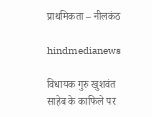प्राथमिकता – नीलकंठ

hindmedianews

विधायक गुरु खुशवंत साहेब के काफिले पर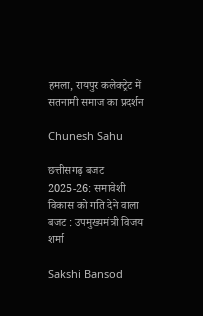हमला, रायपुर कलेक्ट्रेट में सतनामी समाज का प्रदर्शन

Chunesh Sahu

छत्तीसगढ़ बजट 2025-26: समावेशी विकास को गति देने वाला बजट : उपमुख्यमंत्री विजय शर्मा

Sakshi Bansod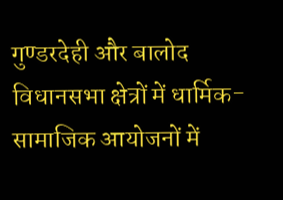गुण्डरदेही और बालोद विधानसभा क्षेत्रों में धार्मिक-सामाजिक आयोजनों में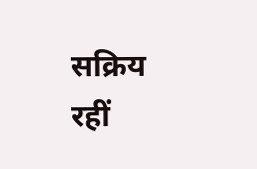सक्रिय रहीं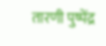तारणी पुष्पेंद्र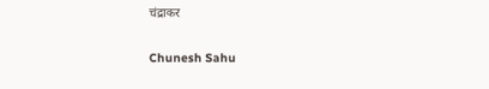चंद्राकर

Chunesh Sahu